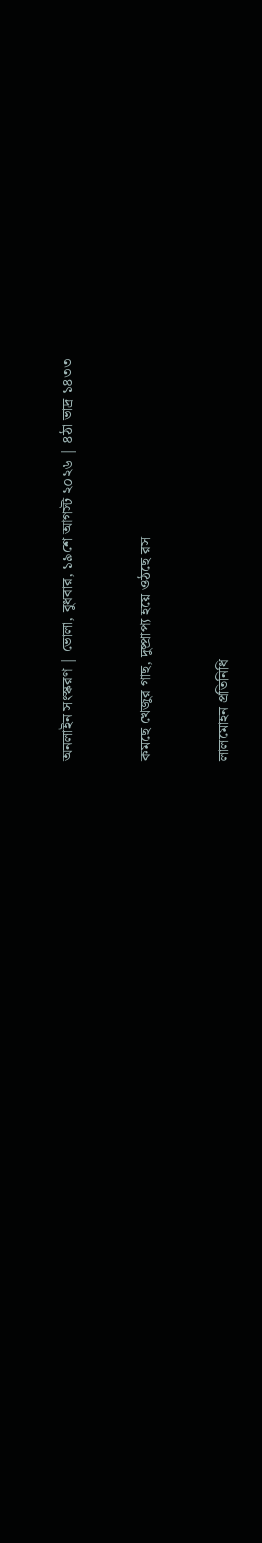অনলাইন সংস্করণ | ভোলা, বুধবার, ১৯শে আগস্ট ২০২৬ | ৪ঠা ভাদ্র ১৪৩৩


কমছে খেজুর গাছ, দুষ্প্রাপ্য হয়ে ওঠছে রস


লালমোহন প্রতিনিধি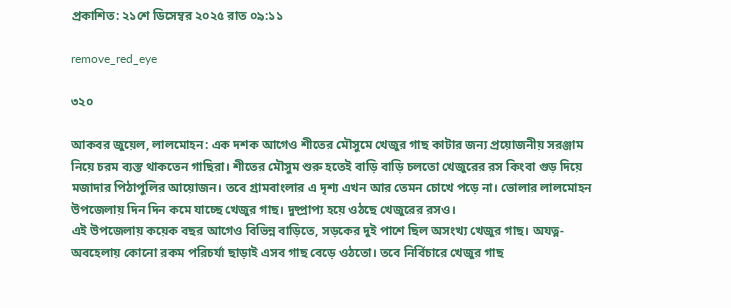প্রকাশিত: ২১শে ডিসেম্বর ২০২৫ রাত ০৯:১১

remove_red_eye

৩২০

আকবর জুয়েল, লালমোহন: এক দশক আগেও শীতের মৌসুমে খেজুর গাছ কাটার জন্য প্রয়োজনীয় সরঞ্জাম নিয়ে চরম ব্যস্ত থাকতেন গাছিরা। শীতের মৌসুম শুরু হতেই বাড়ি বাড়ি চলতো খেজুরের রস কিংবা গুড় দিয়ে মজাদার পিঠাপুলির আয়োজন। তবে গ্রামবাংলার এ দৃশ্য এখন আর তেমন চোখে পড়ে না। ভোলার লালমোহন উপজেলায় দিন দিন কমে যাচ্ছে খেজুর গাছ। দুষ্প্রাপ্য হয়ে ওঠছে খেজুরের রসও।
এই উপজেলায় কয়েক বছর আগেও বিভিন্ন বাড়িতে, সড়কের দুই পাশে ছিল অসংখ্য খেজুর গাছ। অযত্ন-অবহেলায় কোনো রকম পরিচর্যা ছাড়াই এসব গাছ বেড়ে ওঠতো। তবে নির্বিচারে খেজুর গাছ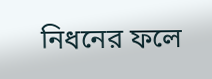নিধনের ফলে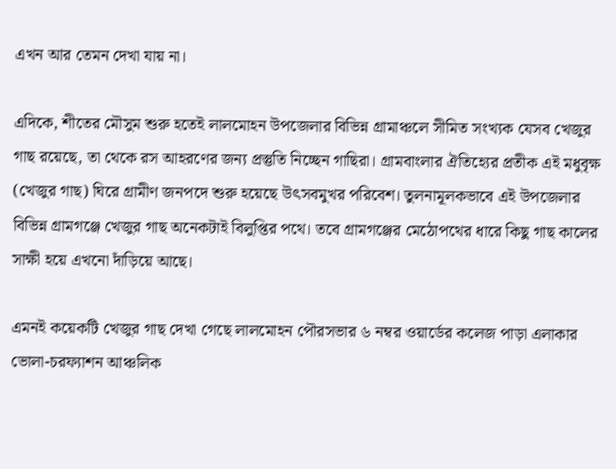এখন আর তেমন দেখা যায় না।

এদিকে, শীতের মৌসুম শুরু হতেই লালমোহন উপজেলার বিভিন্ন গ্রামাঞ্চলে সীমিত সংখ্যক যেসব খেজুর গাছ রয়েছে, তা থেকে রস আহরণের জন্য প্রস্তুতি নিচ্ছেন গাছিরা। গ্রামবাংলার ঐতিহ্যের প্রতীক এই মধুবৃক্ষ (খেজুর গাছ) ঘিরে গ্রামীণ জনপদে শুরু হয়েছে উৎসবমুখর পরিবেশ। তুলনামূলকভাবে এই উপজেলার বিভিন্ন গ্রামগঞ্জে খেজুর গাছ অনেকটাই বিলুপ্তির পথে। তবে গ্রামগঞ্জের মেঠোপথের ধারে কিছু গাছ কালের সাক্ষী হয়ে এখনো দাঁড়িয়ে আছে।

এমনই কয়েকটি খেজুর গাছ দেখা গেছে লালমোহন পৌরসভার ৬ নম্বর ওয়ার্ডের কলেজ পাড়া এলাকার ভোলা-চরফ্যাশন আঞ্চলিক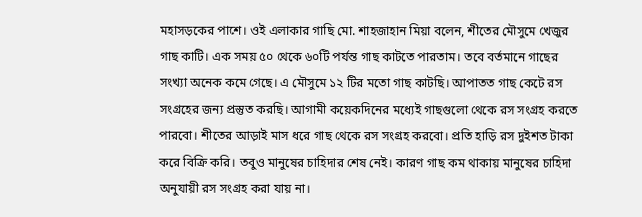মহাসড়কের পাশে। ওই এলাকার গাছি মো. শাহজাহান মিয়া বলেন, শীতের মৌসুমে খেজুর গাছ কাটি। এক সময় ৫০ থেকে ৬০টি পর্যন্ত গাছ কাটতে পারতাম। তবে বর্তমানে গাছের সংখ্যা অনেক কমে গেছে। এ মৌসুমে ১২ টির মতো গাছ কাটছি। আপাতত গাছ কেটে রস সংগ্রহের জন্য প্রস্তুত করছি। আগামী কয়েকদিনের মধ্যেই গাছগুলো থেকে রস সংগ্রহ করতে পারবো। শীতের আড়াই মাস ধরে গাছ থেকে রস সংগ্রহ করবো। প্রতি হাড়ি রস দুইশত টাকা করে বিক্রি করি। তবুও মানুষের চাহিদার শেষ নেই। কারণ গাছ কম থাকায় মানুষের চাহিদা অনুযায়ী রস সংগ্রহ করা যায় না।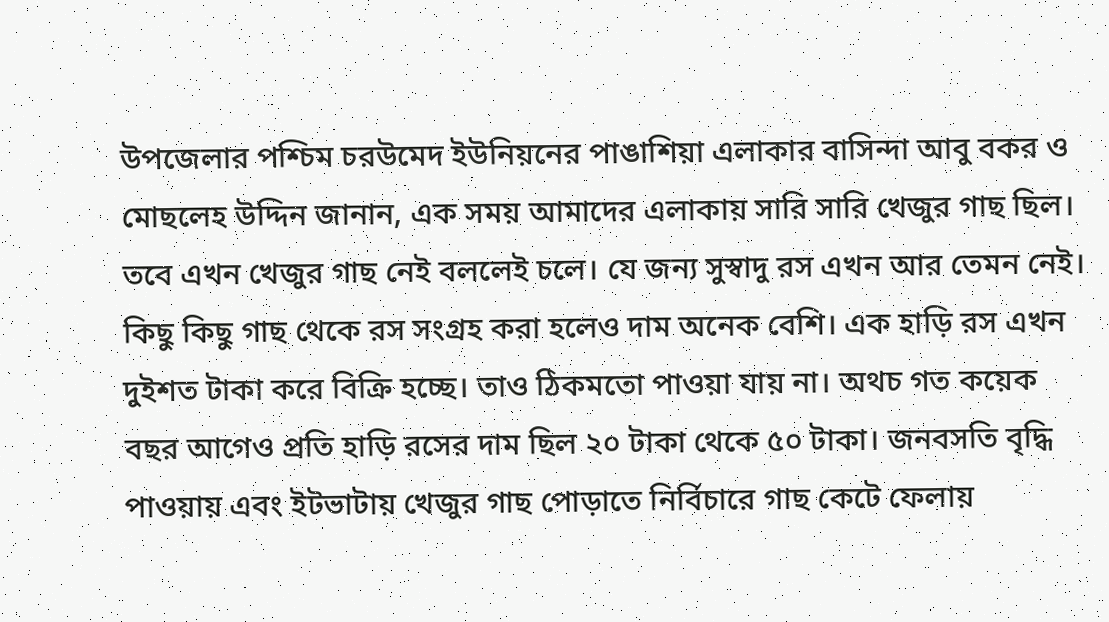উপজেলার পশ্চিম চরউমেদ ইউনিয়নের পাঙাশিয়া এলাকার বাসিন্দা আবু বকর ও মোছলেহ উদ্দিন জানান, এক সময় আমাদের এলাকায় সারি সারি খেজুর গাছ ছিল। তবে এখন খেজুর গাছ নেই বললেই চলে। যে জন্য সুস্বাদু রস এখন আর তেমন নেই। কিছু কিছু গাছ থেকে রস সংগ্রহ করা হলেও দাম অনেক বেশি। এক হাড়ি রস এখন দুইশত টাকা করে বিক্রি হচ্ছে। তাও ঠিকমতো পাওয়া যায় না। অথচ গত কয়েক বছর আগেও প্রতি হাড়ি রসের দাম ছিল ২০ টাকা থেকে ৫০ টাকা। জনবসতি বৃদ্ধি পাওয়ায় এবং ইটভাটায় খেজুর গাছ পোড়াতে নির্বিচারে গাছ কেটে ফেলায়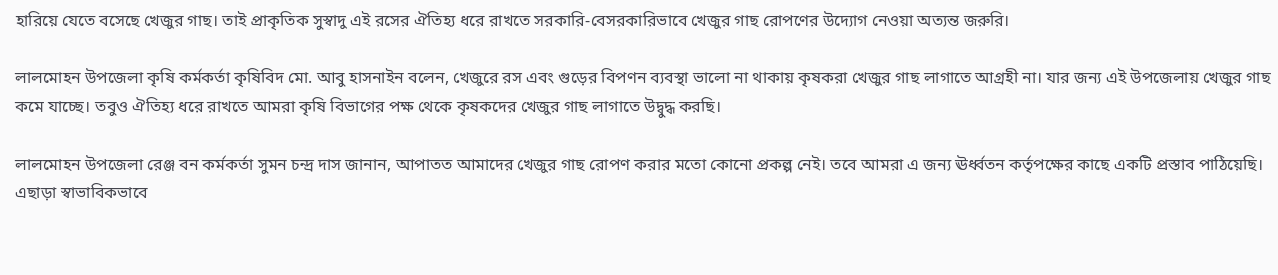হারিয়ে যেতে বসেছে খেজুর গাছ। তাই প্রাকৃতিক সুস্বাদু এই রসের ঐতিহ্য ধরে রাখতে সরকারি-বেসরকারিভাবে খেজুর গাছ রোপণের উদ্যোগ নেওয়া অত্যন্ত জরুরি।

লালমোহন উপজেলা কৃষি কর্মকর্তা কৃষিবিদ মো. আবু হাসনাইন বলেন, খেজুরে রস এবং গুড়ের বিপণন ব্যবস্থা ভালো না থাকায় কৃষকরা খেজুর গাছ লাগাতে আগ্রহী না। যার জন্য এই উপজেলায় খেজুর গাছ কমে যাচ্ছে। তবুও ঐতিহ্য ধরে রাখতে আমরা কৃষি বিভাগের পক্ষ থেকে কৃষকদের খেজুর গাছ লাগাতে উদ্বুদ্ধ করছি।

লালমোহন উপজেলা রেঞ্জ বন কর্মকর্তা সুমন চন্দ্র দাস জানান, আপাতত আমাদের খেজুর গাছ রোপণ করার মতো কোনো প্রকল্প নেই। তবে আমরা এ জন্য ঊর্ধ্বতন কর্তৃপক্ষের কাছে একটি প্রস্তাব পাঠিয়েছি। এছাড়া স্বাভাবিকভাবে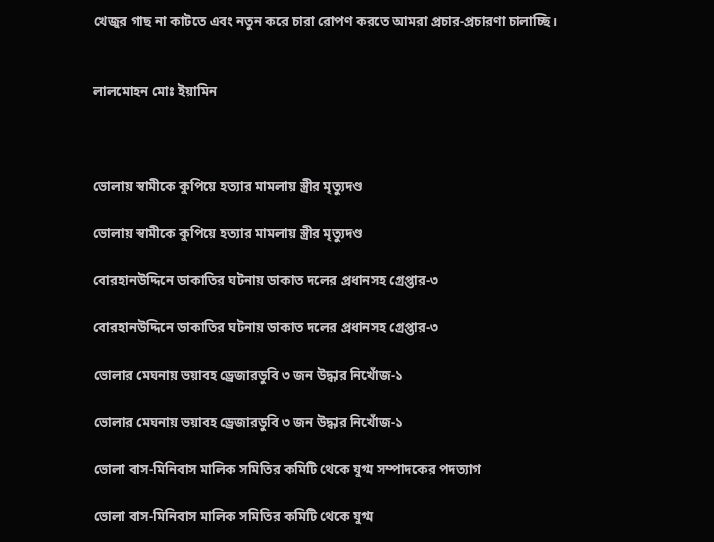খেজুর গাছ না কাটতে এবং নতুন করে চারা রোপণ করতে আমরা প্রচার-প্রচারণা চালাচ্ছি।


লালমোহন মোঃ ইয়ামিন



ভোলায় স্বামীকে কুপিয়ে হত্যার মামলায় স্ত্রীর মৃত্যুদণ্ড

ভোলায় স্বামীকে কুপিয়ে হত্যার মামলায় স্ত্রীর মৃত্যুদণ্ড

বোরহানউদ্দিনে ডাকাতির ঘটনায় ডাকাত দলের প্রধানসহ গ্রেপ্তার-৩

বোরহানউদ্দিনে ডাকাতির ঘটনায় ডাকাত দলের প্রধানসহ গ্রেপ্তার-৩

ভোলার মেঘনায় ভয়াবহ ড্রেজারডুবি ৩ জন উদ্ধার নিখোঁজ-১

ভোলার মেঘনায় ভয়াবহ ড্রেজারডুবি ৩ জন উদ্ধার নিখোঁজ-১

ভোলা বাস-মিনিবাস মালিক সমিতির কমিটি থেকে যুগ্ম সম্পাদকের পদত্যাগ

ভোলা বাস-মিনিবাস মালিক সমিতির কমিটি থেকে যুগ্ম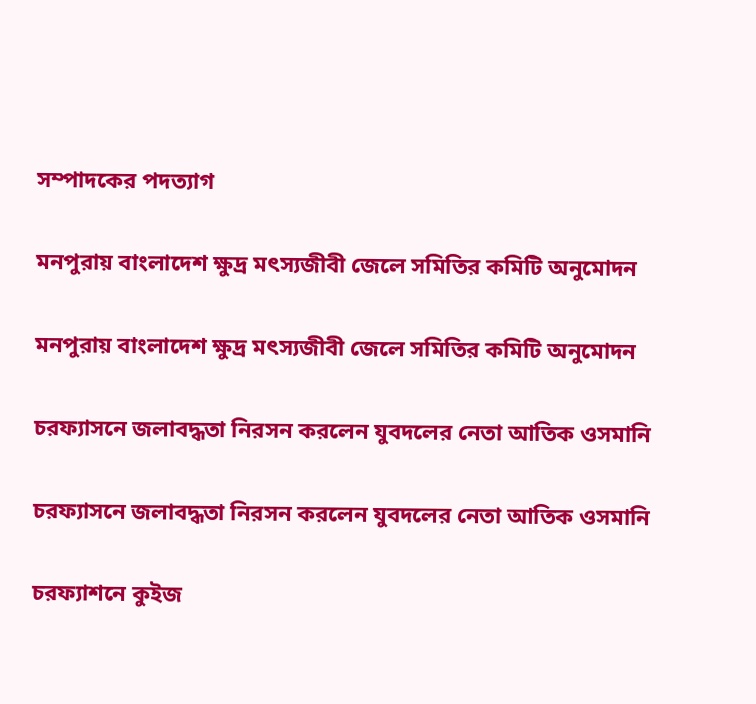সম্পাদকের পদত্যাগ

মনপুরায় বাংলাদেশ ক্ষুদ্র মৎস্যজীবী জেলে সমিতির কমিটি অনুমোদন

মনপুরায় বাংলাদেশ ক্ষুদ্র মৎস্যজীবী জেলে সমিতির কমিটি অনুমোদন

চরফ্যাসনে জলাবদ্ধতা নিরসন করলেন যুবদলের নেতা আতিক ওসমানি

চরফ্যাসনে জলাবদ্ধতা নিরসন করলেন যুবদলের নেতা আতিক ওসমানি

চরফ্যাশনে কুইজ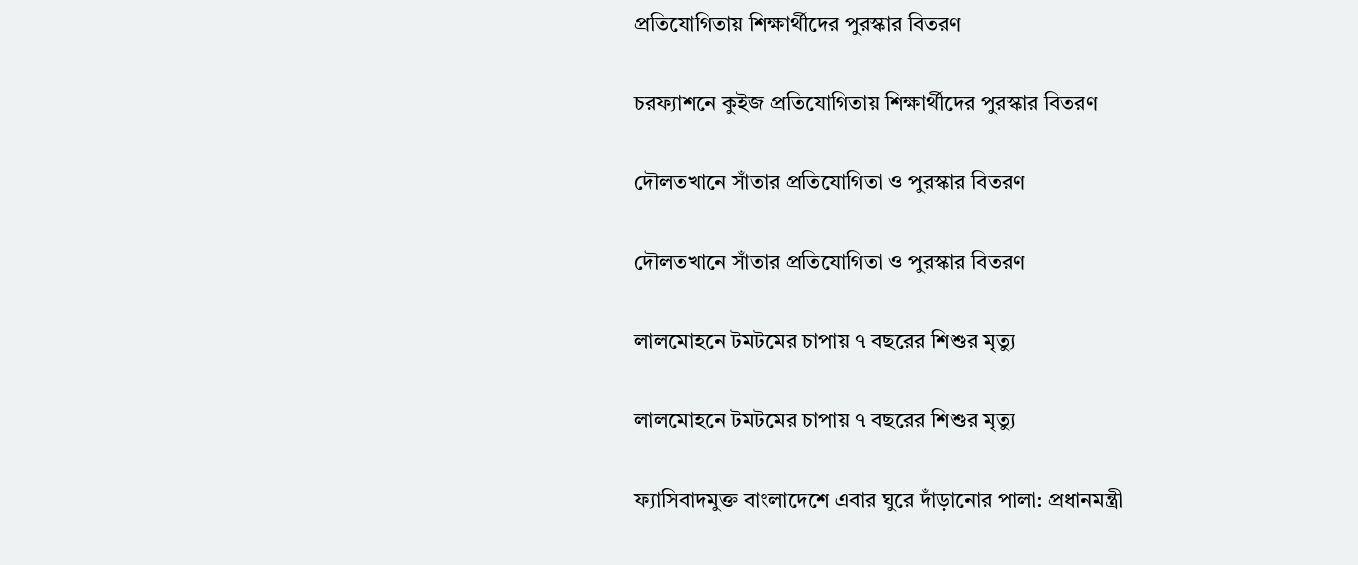প্রতিযোগিতায় শিক্ষার্থীদের পুরস্কার বিতরণ

চরফ্যাশনে কুইজ প্রতিযোগিতায় শিক্ষার্থীদের পুরস্কার বিতরণ

দৌলতখানে সাঁতার প্রতিযোগিতা ও পুরস্কার বিতরণ

দৌলতখানে সাঁতার প্রতিযোগিতা ও পুরস্কার বিতরণ

লালমোহনে টমটমের চাপায় ৭ বছরের শিশুর মৃত্যু

লালমোহনে টমটমের চাপায় ৭ বছরের শিশুর মৃত্যু

ফ্যাসিবাদমুক্ত বাংলাদেশে এবার ঘুরে দাঁড়ানোর পালা: প্রধানমন্ত্রী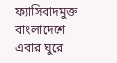ফ্যাসিবাদমুক্ত বাংলাদেশে এবার ঘুরে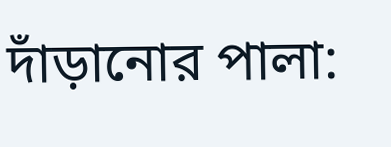দাঁড়ানোর পালা: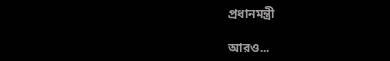প্রধানমন্ত্রী

আরও...